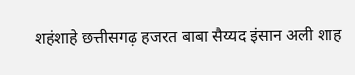शहंशाहे छत्तीसगढ़ हजरत बाबा सैय्यद इंसान अली शाह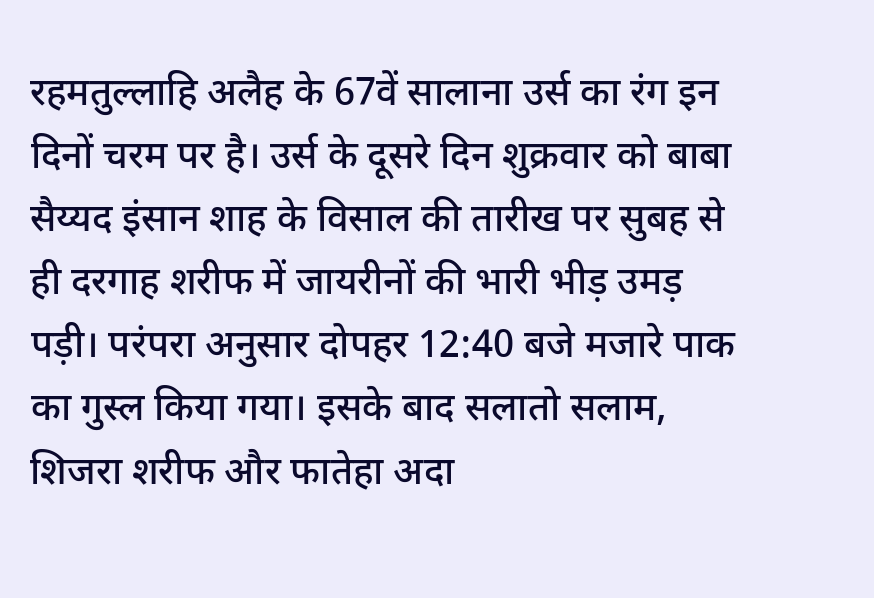रहमतुल्लाहि अलैह के 67वें सालाना उर्स का रंग इन दिनों चरम पर है। उर्स के दूसरे दिन शुक्रवार को बाबा सैय्यद इंसान शाह के विसाल की तारीख पर सुबह से ही दरगाह शरीफ में जायरीनों की भारी भीड़ उमड़ पड़ी। परंपरा अनुसार दोपहर 12:40 बजे मजारे पाक का गुस्ल किया गया। इसके बाद सलातो सलाम, शिजरा शरीफ और फातेहा अदा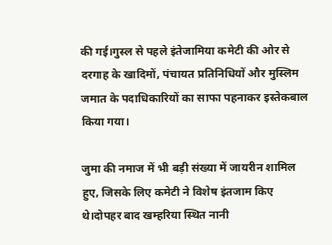की गई।गुस्ल से पहले इंतेजामिया कमेटी की ओर से दरगाह के खादिमों, पंचायत प्रतिनिधियों और मुस्लिम जमात के पदाधिकारियों का साफा पहनाकर इस्तेकबाल किया गया।

जुमा की नमाज में भी बड़ी संख्या में जायरीन शामिल हुए, जिसके लिए कमेटी ने विशेष इंतजाम किए थे।दोपहर बाद खम्हरिया स्थित नानी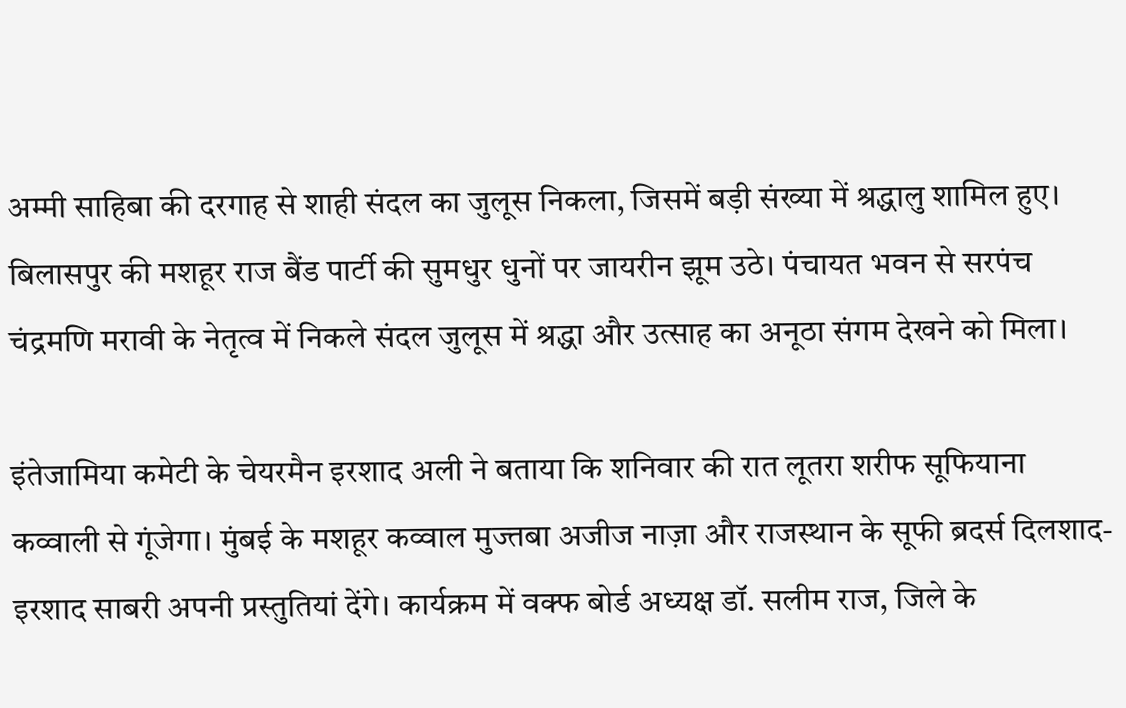अम्मी साहिबा की दरगाह से शाही संदल का जुलूस निकला, जिसमें बड़ी संख्या में श्रद्धालु शामिल हुए। बिलासपुर की मशहूर राज बैंड पार्टी की सुमधुर धुनों पर जायरीन झूम उठे। पंचायत भवन से सरपंच चंद्रमणि मरावी के नेतृत्व में निकले संदल जुलूस में श्रद्धा और उत्साह का अनूठा संगम देखने को मिला।

इंतेजामिया कमेटी के चेयरमैन इरशाद अली ने बताया कि शनिवार की रात लूतरा शरीफ सूफियाना कव्वाली से गूंजेगा। मुंबई के मशहूर कव्वाल मुज्तबा अजीज नाज़ा और राजस्थान के सूफी ब्रदर्स दिलशाद-इरशाद साबरी अपनी प्रस्तुतियां देंगे। कार्यक्रम में वक्फ बोर्ड अध्यक्ष डॉ. सलीम राज, जिले के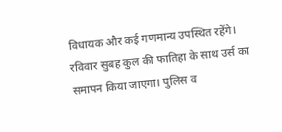विधायक और कई गणमान्य उपस्थित रहेंगे। रविवार सुबह कुल की फातिहा के साथ उर्स का समापन किया जाएगा। पुलिस व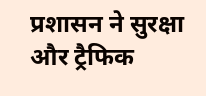प्रशासन ने सुरक्षा और ट्रैफिक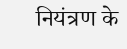नियंत्रण के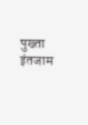पुख्ता इंतजाम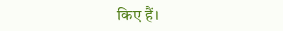किए हैं।